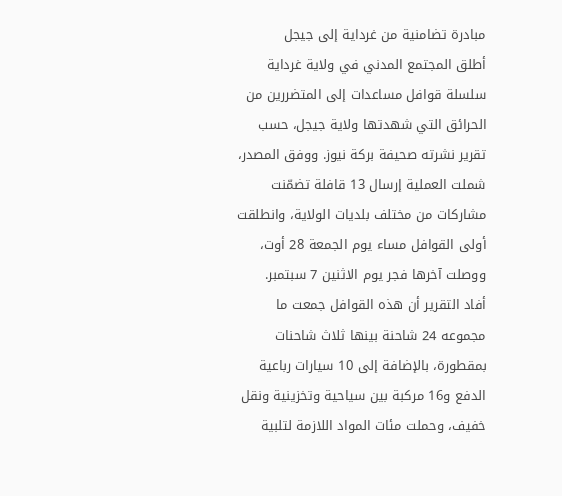مبادرة تضامنية من غرداية إلى جيجل
أطلق المجتمع المدني في ولاية غرداية سلسلة قوافل مساعدات إلى المتضررين من الحرائق التي شهدتها ولاية جيجل، حسب تقرير نشرته صحيفة بركة نيوز. ووفق المصدر، شملت العملية إرسال 13 قافلة تضمّنت مشاركات من مختلف بلديات الولاية، وانطلقت أولى القوافل مساء يوم الجمعة 28 أوت، ووصلت آخرها فجر يوم الاثنين 7 سبتمبر.
أفاد التقرير أن هذه القوافل جمعت ما مجموعه 24 شاحنة بينها ثلاث شاحنات بمقطورة، بالإضافة إلى 10 سيارات رباعية الدفع و16 مركبة بين سياحية وتخزينية ونقل خفيف، وحملت مئات المواد اللازمة لتلبية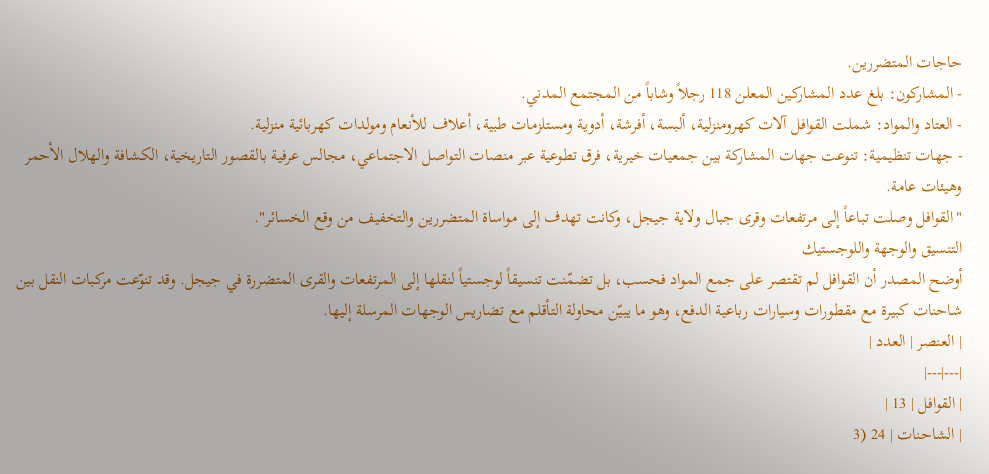حاجات المتضررين.
- المشاركون: بلغ عدد المشاركين المعلن 118 رجلاً وشاباً من المجتمع المدني.
- العتاد والمواد: شملت القوافل آلات كهرومنزلية، ألبسة، أفرشة، أدوية ومستلزمات طبية، أعلاف للأنعام ومولدات كهربائية منزلية.
- جهات تنظيمية: تنوعت جهات المشاركة بين جمعيات خيرية، فرق تطوعية عبر منصات التواصل الاجتماعي، مجالس عرفية بالقصور التاريخية، الكشافة والهلال الأحمر وهيئات عامة.
"القوافل وصلت تباعاً إلى مرتفعات وقرى جبال ولاية جيجل، وكانت تهدف إلى مواساة المتضررين والتخفيف من وقع الخسائر".
التنسيق والوجهة واللوجستيك
أوضح المصدر أن القوافل لم تقتصر على جمع المواد فحسب، بل تضمّنت تنسيقاً لوجستياً لنقلها إلى المرتفعات والقرى المتضررة في جيجل. وقد تنوّعت مركبات النقل بين شاحنات كبيرة مع مقطورات وسيارات رباعية الدفع، وهو ما يبيّن محاولة التأقلم مع تضاريس الوجهات المرسلة إليها.
| العنصر | العدد |
|---|---|
| القوافل | 13 |
| الشاحنات | 24 (3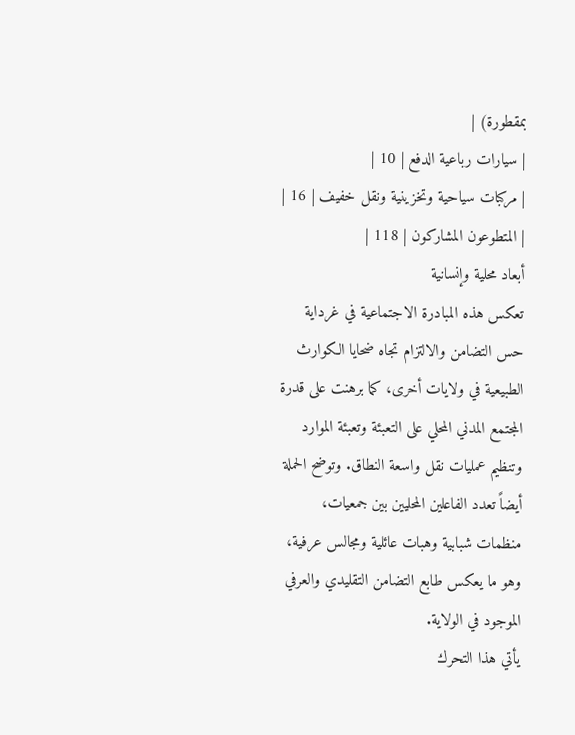بمقطورة) |
| سيارات رباعية الدفع | 10 |
| مركبات سياحية وتخزينية ونقل خفيف | 16 |
| المتطوعون المشاركون | 118 |
أبعاد محلية وإنسانية
تعكس هذه المبادرة الاجتماعية في غرداية حس التضامن والالتزام تجاه ضحايا الكوارث الطبيعية في ولايات أخرى، كما برهنت على قدرة المجتمع المدني المحلي على التعبئة وتعبئة الموارد وتنظيم عمليات نقل واسعة النطاق. وتوضح الحملة أيضاً تعدد الفاعلين المحليين بين جمعيات، منظمات شبابية وهبات عائلية ومجالس عرفية، وهو ما يعكس طابع التضامن التقليدي والعرفي الموجود في الولاية.
يأتي هذا التحرك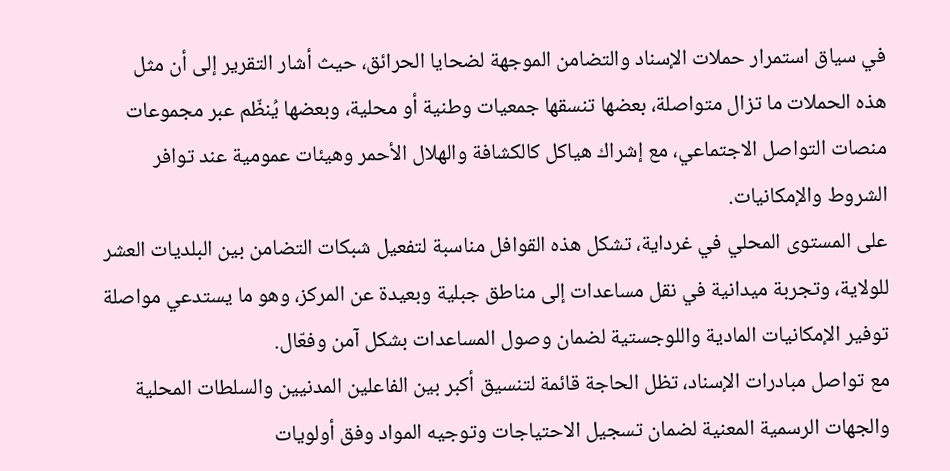في سياق استمرار حملات الإسناد والتضامن الموجهة لضحايا الحرائق، حيث أشار التقرير إلى أن مثل هذه الحملات ما تزال متواصلة، بعضها تنسقها جمعيات وطنية أو محلية، وبعضها يُنظّم عبر مجموعات منصات التواصل الاجتماعي، مع إشراك هياكل كالكشافة والهلال الأحمر وهيئات عمومية عند توافر الشروط والإمكانيات.
على المستوى المحلي في غرداية، تشكل هذه القوافل مناسبة لتفعيل شبكات التضامن بين البلديات العشر للولاية، وتجربة ميدانية في نقل مساعدات إلى مناطق جبلية وبعيدة عن المركز، وهو ما يستدعي مواصلة توفير الإمكانيات المادية واللوجستية لضمان وصول المساعدات بشكل آمن وفعّال.
مع تواصل مبادرات الإسناد، تظل الحاجة قائمة لتنسيق أكبر بين الفاعلين المدنيين والسلطات المحلية والجهات الرسمية المعنية لضمان تسجيل الاحتياجات وتوجيه المواد وفق أولويات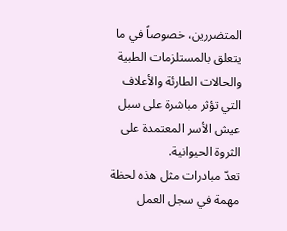المتضررين، خصوصاً في ما يتعلق بالمستلزمات الطبية والحالات الطارئة والأعلاف التي تؤثر مباشرة على سبل عيش الأسر المعتمدة على الثروة الحيوانية.
تعدّ مبادرات مثل هذه لحظة مهمة في سجل العمل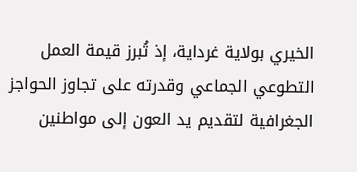الخيري بولاية غرداية، إذ تُبرز قيمة العمل التطوعي الجماعي وقدرته على تجاوز الحواجز الجغرافية لتقديم يد العون إلى مواطنين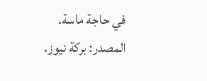في حاجة ماسة.
المصدر: بركة نيوز.